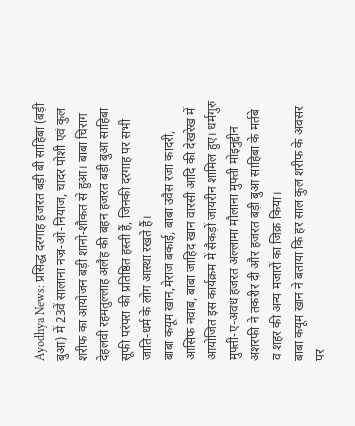Ayodhya News: प्रसिद्ध दरगाह हजरत बड़ी बी साहिबा (बड़ी बुआ) में 23वें सालाना नज्र-ओ-नियाज, चादर पोशी एवं कुल शरीफ का आयोजन बड़ी शानो-शौकत से हुआ। बाबा चिराग देहलवी रहमतुल्लाह अलैह की बहन हजरत बड़ी बुआ साहिबा सूफी परंपरा की प्रतिष्ठित हस्ती हैं, जिनकी दरगाह पर सभी जाति-धर्म के लोग आस्था रखते हैं।
बाबा कयूम खान,मेराज बकाई, बाबा उवैस रजा कादरी, आसिफ नवाब, बाबा जाहिद खान वारसी आदि की देखरेख में आयोजित इस कार्यक्रम में सैकड़ों जायरीन शामिल हुए। धर्मगुरु मुफ्ती-ए-अवध हजरत अल्लामा मौलाना मुफ्ती मोइनुद्दीन अशरफी ने तकरीर दी और हजरत बड़ी बुआ साहिबा के मर्तबे व शहर की अन्य मजारों का जिक्र किया।
बाबा कयूम खान ने बताया कि हर साल कुल शरीफ के अवसर पर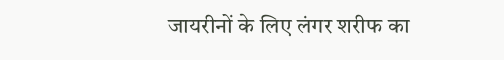जायरीनों के लिए लंगर शरीफ का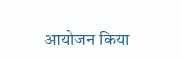आयोजन किया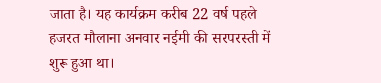जाता है। यह कार्यक्रम करीब 22 वर्ष पहले हजरत मौलाना अनवार नईमी की सरपरस्ती में शुरू हुआ था।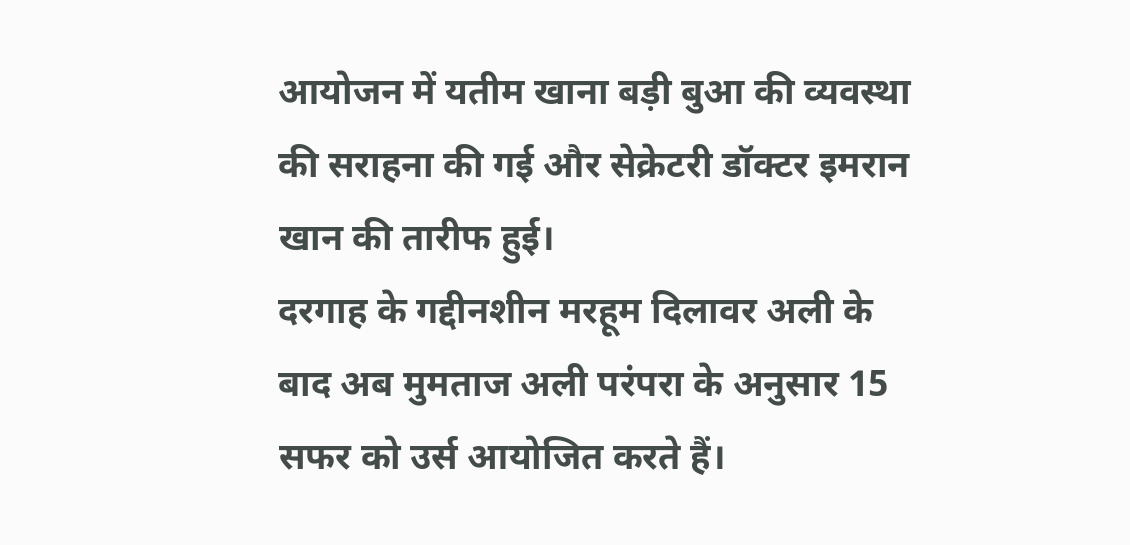आयोजन में यतीम खाना बड़ी बुआ की व्यवस्था की सराहना की गई और सेक्रेटरी डॉक्टर इमरान खान की तारीफ हुई।
दरगाह के गद्दीनशीन मरहूम दिलावर अली के बाद अब मुमताज अली परंपरा के अनुसार 15 सफर को उर्स आयोजित करते हैं।